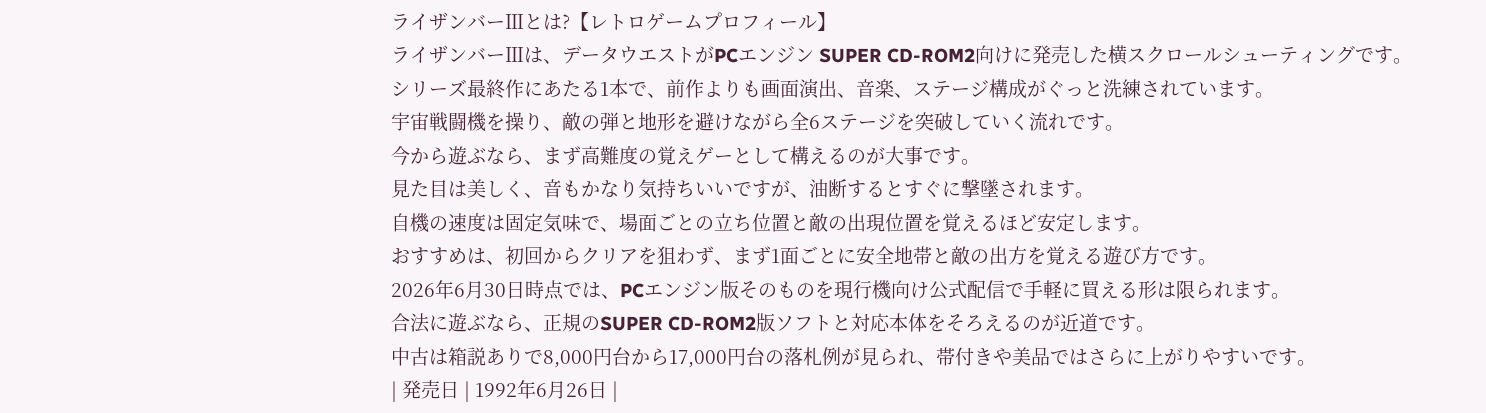ライザンバーⅢとは?【レトロゲームプロフィール】
ライザンバーⅢは、データウエストがPCエンジン SUPER CD-ROM2向けに発売した横スクロールシューティングです。
シリーズ最終作にあたる1本で、前作よりも画面演出、音楽、ステージ構成がぐっと洗練されています。
宇宙戦闘機を操り、敵の弾と地形を避けながら全6ステージを突破していく流れです。
今から遊ぶなら、まず高難度の覚えゲーとして構えるのが大事です。
見た目は美しく、音もかなり気持ちいいですが、油断するとすぐに撃墜されます。
自機の速度は固定気味で、場面ごとの立ち位置と敵の出現位置を覚えるほど安定します。
おすすめは、初回からクリアを狙わず、まず1面ごとに安全地帯と敵の出方を覚える遊び方です。
2026年6月30日時点では、PCエンジン版そのものを現行機向け公式配信で手軽に買える形は限られます。
合法に遊ぶなら、正規のSUPER CD-ROM2版ソフトと対応本体をそろえるのが近道です。
中古は箱説ありで8,000円台から17,000円台の落札例が見られ、帯付きや美品ではさらに上がりやすいです。
| 発売日 | 1992年6月26日 |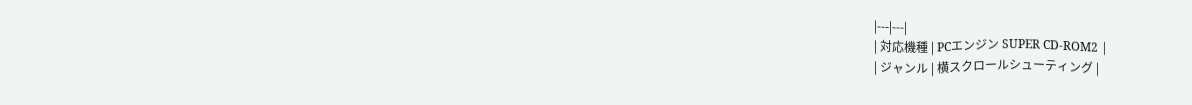|---|---|
| 対応機種 | PCエンジン SUPER CD-ROM2 |
| ジャンル | 横スクロールシューティング |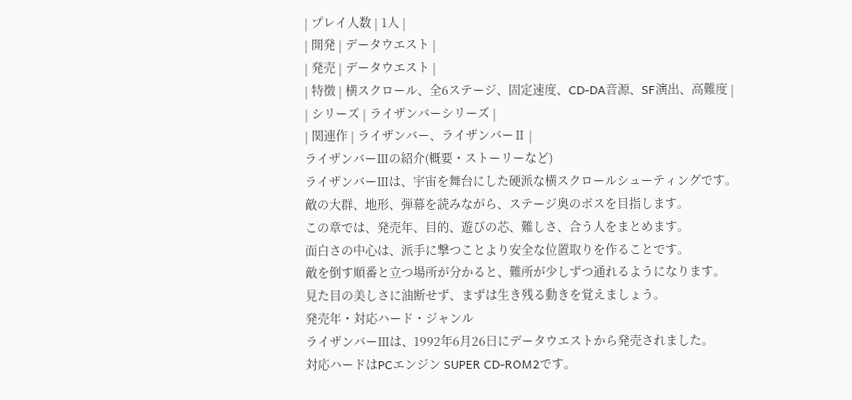| プレイ人数 | 1人 |
| 開発 | データウエスト |
| 発売 | データウエスト |
| 特徴 | 横スクロール、全6ステージ、固定速度、CD-DA音源、SF演出、高難度 |
| シリーズ | ライザンバーシリーズ |
| 関連作 | ライザンバー、ライザンバーⅡ |
ライザンバーⅢの紹介(概要・ストーリーなど)
ライザンバーⅢは、宇宙を舞台にした硬派な横スクロールシューティングです。
敵の大群、地形、弾幕を読みながら、ステージ奥のボスを目指します。
この章では、発売年、目的、遊びの芯、難しさ、合う人をまとめます。
面白さの中心は、派手に撃つことより安全な位置取りを作ることです。
敵を倒す順番と立つ場所が分かると、難所が少しずつ通れるようになります。
見た目の美しさに油断せず、まずは生き残る動きを覚えましょう。
発売年・対応ハード・ジャンル
ライザンバーⅢは、1992年6月26日にデータウエストから発売されました。
対応ハードはPCエンジン SUPER CD-ROM2です。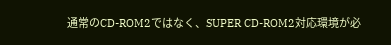通常のCD-ROM2ではなく、SUPER CD-ROM2対応環境が必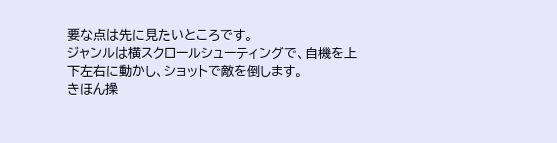要な点は先に見たいところです。
ジャンルは横スクロールシューティングで、自機を上下左右に動かし、ショットで敵を倒します。
きほん操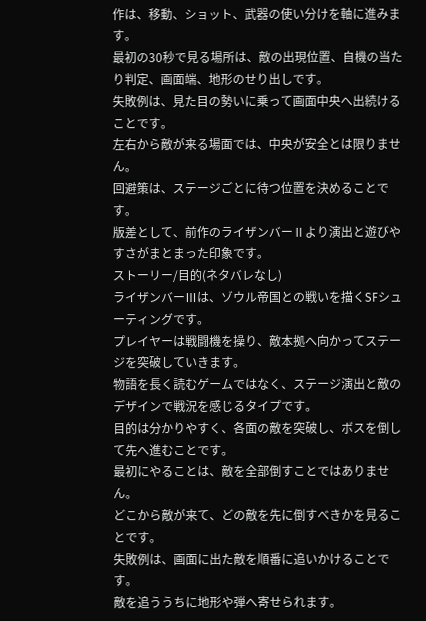作は、移動、ショット、武器の使い分けを軸に進みます。
最初の30秒で見る場所は、敵の出現位置、自機の当たり判定、画面端、地形のせり出しです。
失敗例は、見た目の勢いに乗って画面中央へ出続けることです。
左右から敵が来る場面では、中央が安全とは限りません。
回避策は、ステージごとに待つ位置を決めることです。
版差として、前作のライザンバーⅡより演出と遊びやすさがまとまった印象です。
ストーリー/目的(ネタバレなし)
ライザンバーⅢは、ゾウル帝国との戦いを描くSFシューティングです。
プレイヤーは戦闘機を操り、敵本拠へ向かってステージを突破していきます。
物語を長く読むゲームではなく、ステージ演出と敵のデザインで戦況を感じるタイプです。
目的は分かりやすく、各面の敵を突破し、ボスを倒して先へ進むことです。
最初にやることは、敵を全部倒すことではありません。
どこから敵が来て、どの敵を先に倒すべきかを見ることです。
失敗例は、画面に出た敵を順番に追いかけることです。
敵を追ううちに地形や弾へ寄せられます。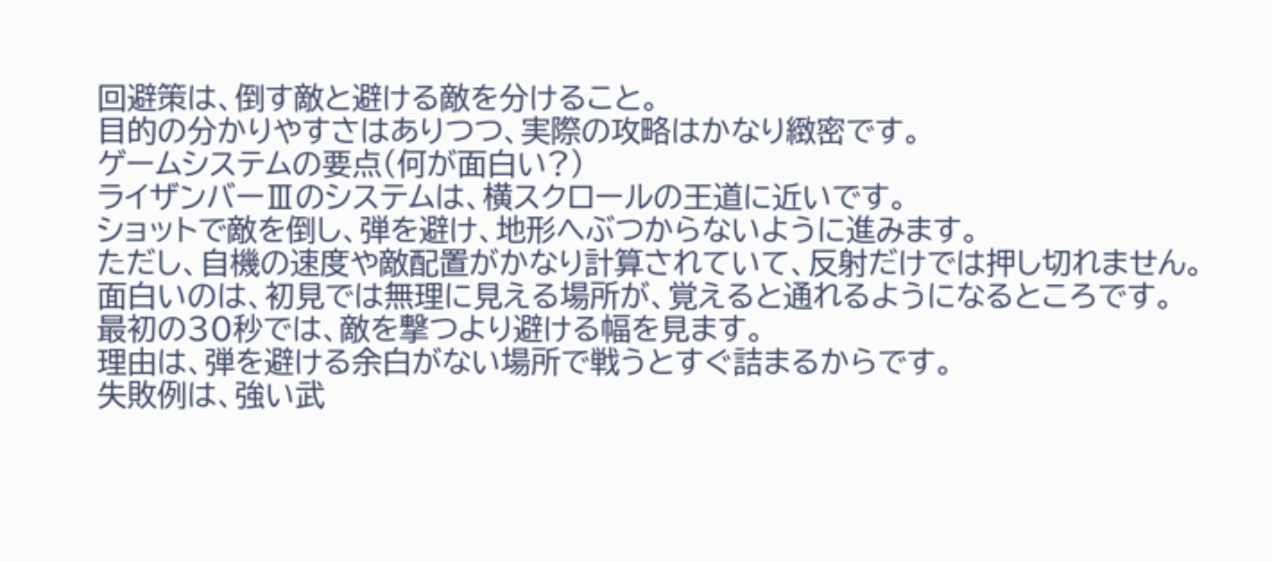回避策は、倒す敵と避ける敵を分けること。
目的の分かりやすさはありつつ、実際の攻略はかなり緻密です。
ゲームシステムの要点(何が面白い?)
ライザンバーⅢのシステムは、横スクロールの王道に近いです。
ショットで敵を倒し、弾を避け、地形へぶつからないように進みます。
ただし、自機の速度や敵配置がかなり計算されていて、反射だけでは押し切れません。
面白いのは、初見では無理に見える場所が、覚えると通れるようになるところです。
最初の30秒では、敵を撃つより避ける幅を見ます。
理由は、弾を避ける余白がない場所で戦うとすぐ詰まるからです。
失敗例は、強い武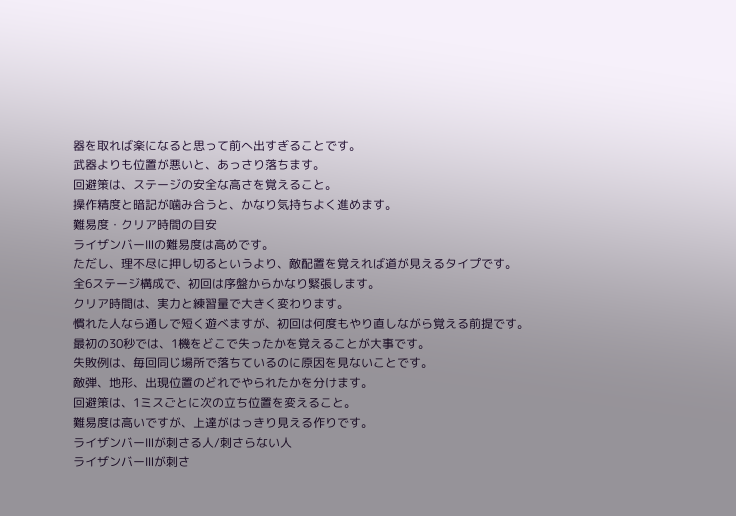器を取れば楽になると思って前へ出すぎることです。
武器よりも位置が悪いと、あっさり落ちます。
回避策は、ステージの安全な高さを覚えること。
操作精度と暗記が噛み合うと、かなり気持ちよく進めます。
難易度・クリア時間の目安
ライザンバーⅢの難易度は高めです。
ただし、理不尽に押し切るというより、敵配置を覚えれば道が見えるタイプです。
全6ステージ構成で、初回は序盤からかなり緊張します。
クリア時間は、実力と練習量で大きく変わります。
慣れた人なら通しで短く遊べますが、初回は何度もやり直しながら覚える前提です。
最初の30秒では、1機をどこで失ったかを覚えることが大事です。
失敗例は、毎回同じ場所で落ちているのに原因を見ないことです。
敵弾、地形、出現位置のどれでやられたかを分けます。
回避策は、1ミスごとに次の立ち位置を変えること。
難易度は高いですが、上達がはっきり見える作りです。
ライザンバーⅢが刺さる人/刺さらない人
ライザンバーⅢが刺さ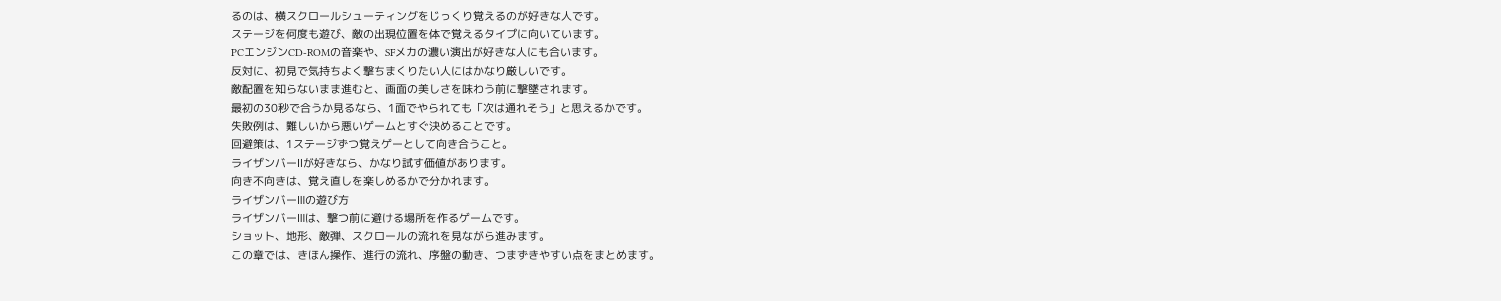るのは、横スクロールシューティングをじっくり覚えるのが好きな人です。
ステージを何度も遊び、敵の出現位置を体で覚えるタイプに向いています。
PCエンジンCD-ROMの音楽や、SFメカの濃い演出が好きな人にも合います。
反対に、初見で気持ちよく撃ちまくりたい人にはかなり厳しいです。
敵配置を知らないまま進むと、画面の美しさを味わう前に撃墜されます。
最初の30秒で合うか見るなら、1面でやられても「次は通れそう」と思えるかです。
失敗例は、難しいから悪いゲームとすぐ決めることです。
回避策は、1ステージずつ覚えゲーとして向き合うこと。
ライザンバーⅡが好きなら、かなり試す価値があります。
向き不向きは、覚え直しを楽しめるかで分かれます。
ライザンバーⅢの遊び方
ライザンバーⅢは、撃つ前に避ける場所を作るゲームです。
ショット、地形、敵弾、スクロールの流れを見ながら進みます。
この章では、きほん操作、進行の流れ、序盤の動き、つまずきやすい点をまとめます。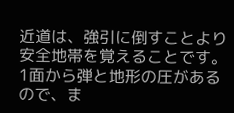近道は、強引に倒すことより安全地帯を覚えることです。
1面から弾と地形の圧があるので、ま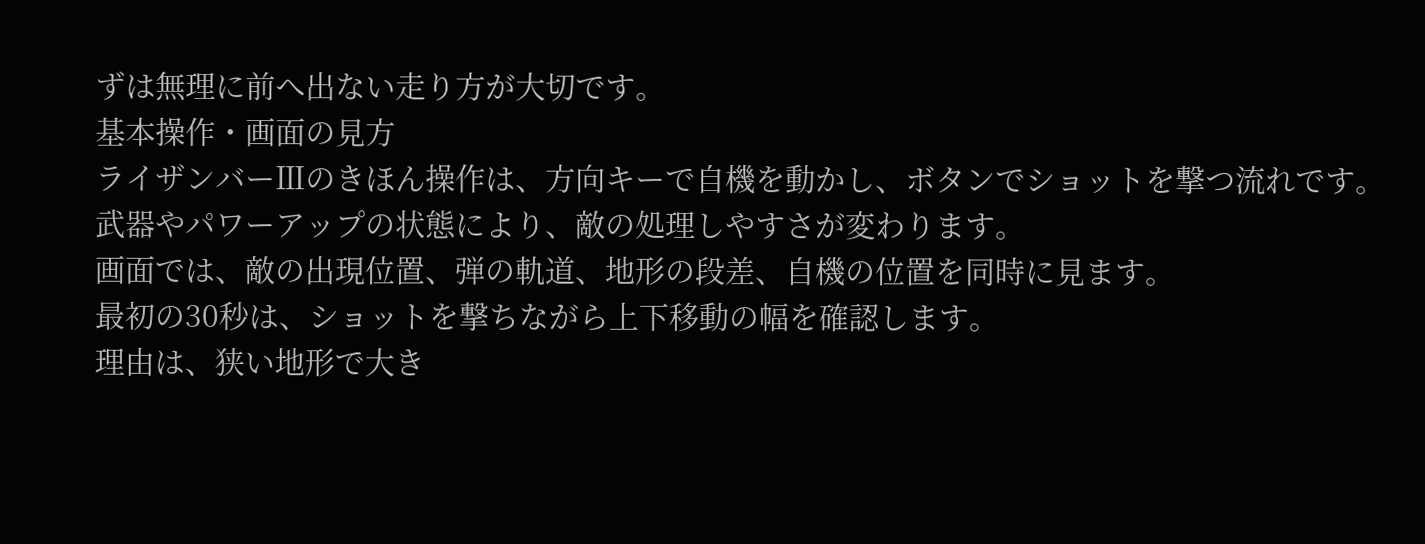ずは無理に前へ出ない走り方が大切です。
基本操作・画面の見方
ライザンバーⅢのきほん操作は、方向キーで自機を動かし、ボタンでショットを撃つ流れです。
武器やパワーアップの状態により、敵の処理しやすさが変わります。
画面では、敵の出現位置、弾の軌道、地形の段差、自機の位置を同時に見ます。
最初の30秒は、ショットを撃ちながら上下移動の幅を確認します。
理由は、狭い地形で大き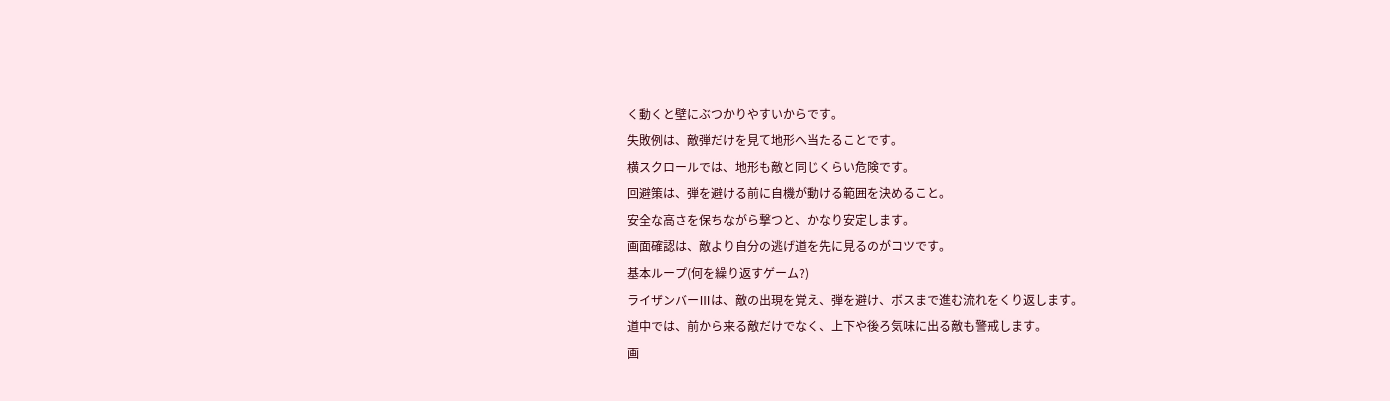く動くと壁にぶつかりやすいからです。
失敗例は、敵弾だけを見て地形へ当たることです。
横スクロールでは、地形も敵と同じくらい危険です。
回避策は、弾を避ける前に自機が動ける範囲を決めること。
安全な高さを保ちながら撃つと、かなり安定します。
画面確認は、敵より自分の逃げ道を先に見るのがコツです。
基本ループ(何を繰り返すゲーム?)
ライザンバーⅢは、敵の出現を覚え、弾を避け、ボスまで進む流れをくり返します。
道中では、前から来る敵だけでなく、上下や後ろ気味に出る敵も警戒します。
画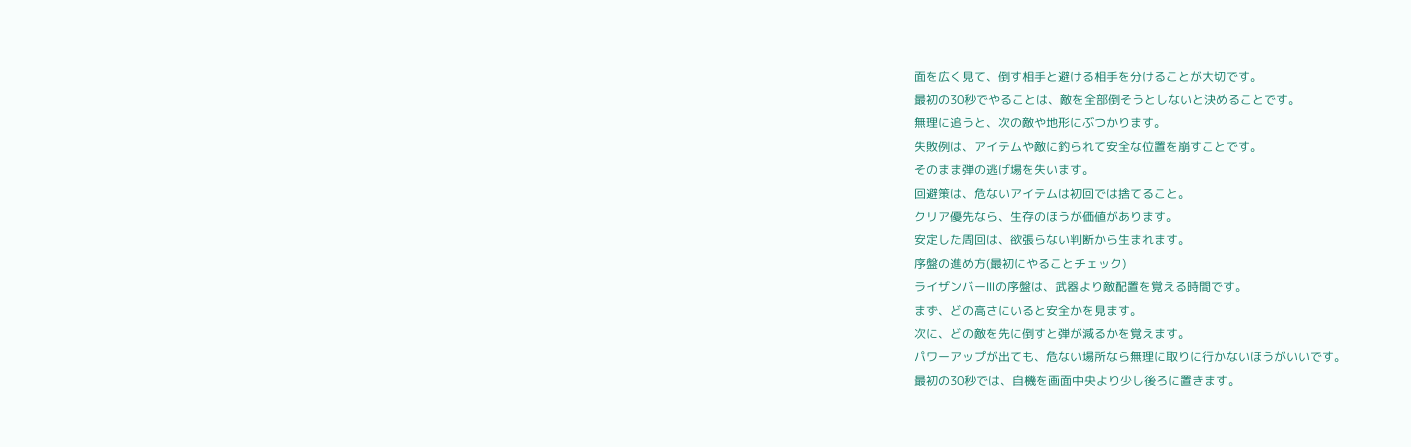面を広く見て、倒す相手と避ける相手を分けることが大切です。
最初の30秒でやることは、敵を全部倒そうとしないと決めることです。
無理に追うと、次の敵や地形にぶつかります。
失敗例は、アイテムや敵に釣られて安全な位置を崩すことです。
そのまま弾の逃げ場を失います。
回避策は、危ないアイテムは初回では捨てること。
クリア優先なら、生存のほうが価値があります。
安定した周回は、欲張らない判断から生まれます。
序盤の進め方(最初にやることチェック)
ライザンバーⅢの序盤は、武器より敵配置を覚える時間です。
まず、どの高さにいると安全かを見ます。
次に、どの敵を先に倒すと弾が減るかを覚えます。
パワーアップが出ても、危ない場所なら無理に取りに行かないほうがいいです。
最初の30秒では、自機を画面中央より少し後ろに置きます。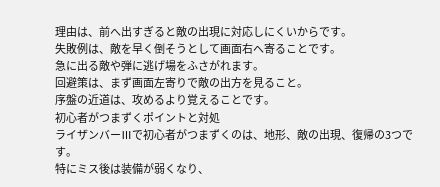理由は、前へ出すぎると敵の出現に対応しにくいからです。
失敗例は、敵を早く倒そうとして画面右へ寄ることです。
急に出る敵や弾に逃げ場をふさがれます。
回避策は、まず画面左寄りで敵の出方を見ること。
序盤の近道は、攻めるより覚えることです。
初心者がつまずくポイントと対処
ライザンバーⅢで初心者がつまずくのは、地形、敵の出現、復帰の3つです。
特にミス後は装備が弱くなり、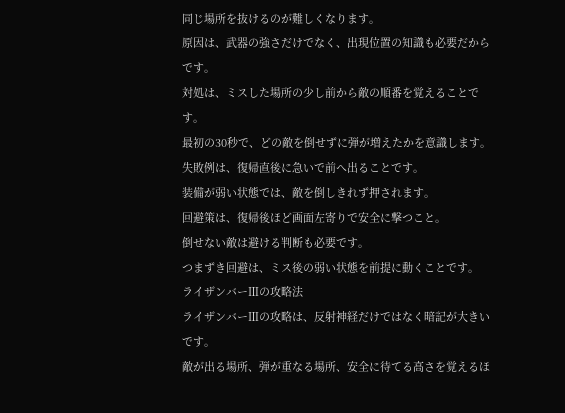同じ場所を抜けるのが難しくなります。
原因は、武器の強さだけでなく、出現位置の知識も必要だからです。
対処は、ミスした場所の少し前から敵の順番を覚えることです。
最初の30秒で、どの敵を倒せずに弾が増えたかを意識します。
失敗例は、復帰直後に急いで前へ出ることです。
装備が弱い状態では、敵を倒しきれず押されます。
回避策は、復帰後ほど画面左寄りで安全に撃つこと。
倒せない敵は避ける判断も必要です。
つまずき回避は、ミス後の弱い状態を前提に動くことです。
ライザンバーⅢの攻略法
ライザンバーⅢの攻略は、反射神経だけではなく暗記が大きいです。
敵が出る場所、弾が重なる場所、安全に待てる高さを覚えるほ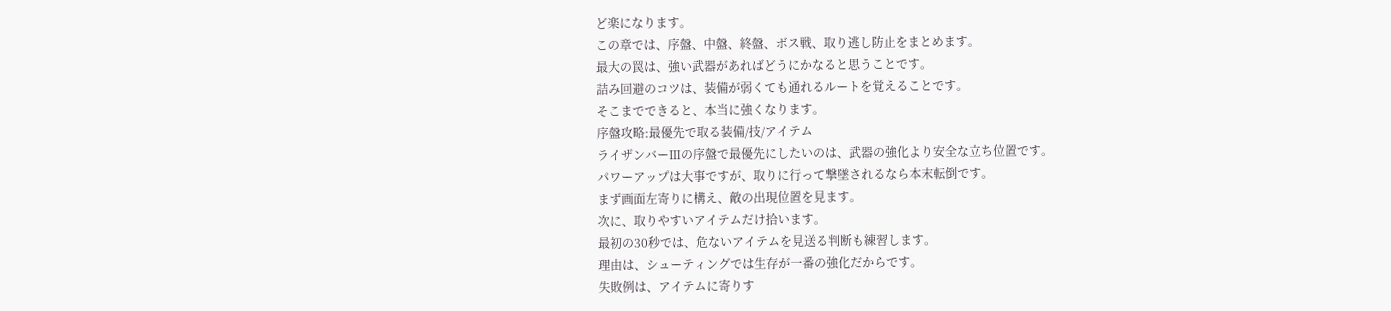ど楽になります。
この章では、序盤、中盤、終盤、ボス戦、取り逃し防止をまとめます。
最大の罠は、強い武器があればどうにかなると思うことです。
詰み回避のコツは、装備が弱くても通れるルートを覚えることです。
そこまでできると、本当に強くなります。
序盤攻略:最優先で取る装備/技/アイテム
ライザンバーⅢの序盤で最優先にしたいのは、武器の強化より安全な立ち位置です。
パワーアップは大事ですが、取りに行って撃墜されるなら本末転倒です。
まず画面左寄りに構え、敵の出現位置を見ます。
次に、取りやすいアイテムだけ拾います。
最初の30秒では、危ないアイテムを見送る判断も練習します。
理由は、シューティングでは生存が一番の強化だからです。
失敗例は、アイテムに寄りす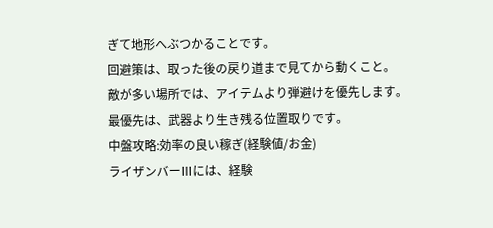ぎて地形へぶつかることです。
回避策は、取った後の戻り道まで見てから動くこと。
敵が多い場所では、アイテムより弾避けを優先します。
最優先は、武器より生き残る位置取りです。
中盤攻略:効率の良い稼ぎ(経験値/お金)
ライザンバーⅢには、経験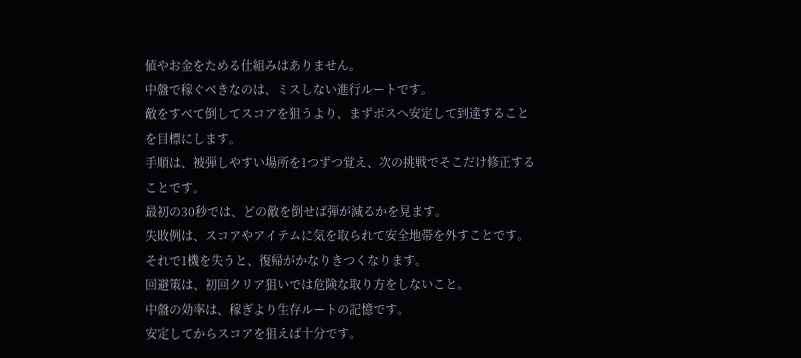値やお金をためる仕組みはありません。
中盤で稼ぐべきなのは、ミスしない進行ルートです。
敵をすべて倒してスコアを狙うより、まずボスへ安定して到達することを目標にします。
手順は、被弾しやすい場所を1つずつ覚え、次の挑戦でそこだけ修正することです。
最初の30秒では、どの敵を倒せば弾が減るかを見ます。
失敗例は、スコアやアイテムに気を取られて安全地帯を外すことです。
それで1機を失うと、復帰がかなりきつくなります。
回避策は、初回クリア狙いでは危険な取り方をしないこと。
中盤の効率は、稼ぎより生存ルートの記憶です。
安定してからスコアを狙えば十分です。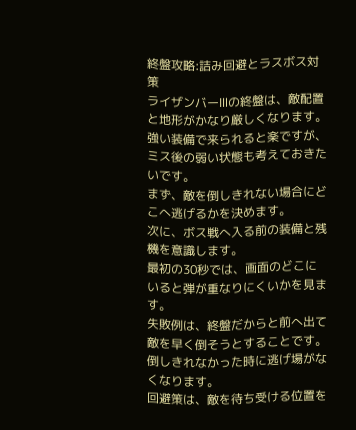終盤攻略:詰み回避とラスボス対策
ライザンバーⅢの終盤は、敵配置と地形がかなり厳しくなります。
強い装備で来られると楽ですが、ミス後の弱い状態も考えておきたいです。
まず、敵を倒しきれない場合にどこへ逃げるかを決めます。
次に、ボス戦へ入る前の装備と残機を意識します。
最初の30秒では、画面のどこにいると弾が重なりにくいかを見ます。
失敗例は、終盤だからと前へ出て敵を早く倒そうとすることです。
倒しきれなかった時に逃げ場がなくなります。
回避策は、敵を待ち受ける位置を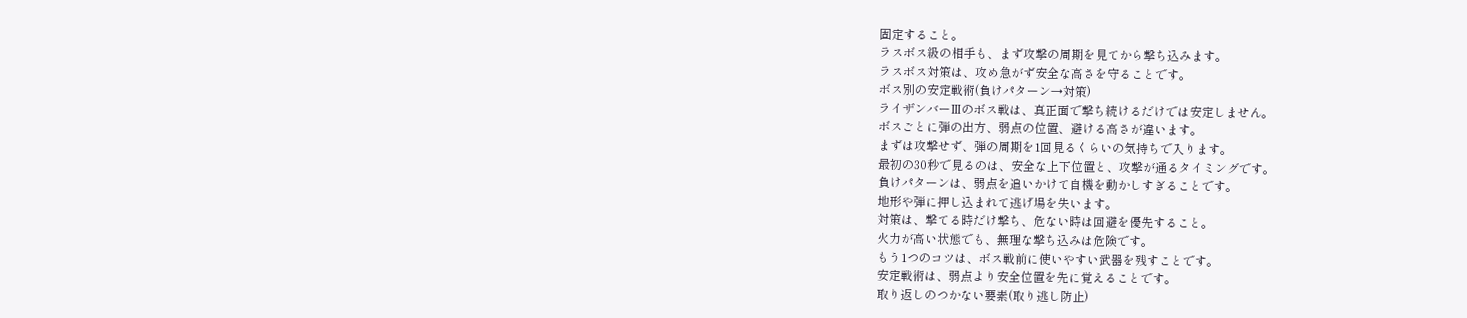固定すること。
ラスボス級の相手も、まず攻撃の周期を見てから撃ち込みます。
ラスボス対策は、攻め急がず安全な高さを守ることです。
ボス別の安定戦術(負けパターン→対策)
ライザンバーⅢのボス戦は、真正面で撃ち続けるだけでは安定しません。
ボスごとに弾の出方、弱点の位置、避ける高さが違います。
まずは攻撃せず、弾の周期を1回見るくらいの気持ちで入ります。
最初の30秒で見るのは、安全な上下位置と、攻撃が通るタイミングです。
負けパターンは、弱点を追いかけて自機を動かしすぎることです。
地形や弾に押し込まれて逃げ場を失います。
対策は、撃てる時だけ撃ち、危ない時は回避を優先すること。
火力が高い状態でも、無理な撃ち込みは危険です。
もう1つのコツは、ボス戦前に使いやすい武器を残すことです。
安定戦術は、弱点より安全位置を先に覚えることです。
取り返しのつかない要素(取り逃し防止)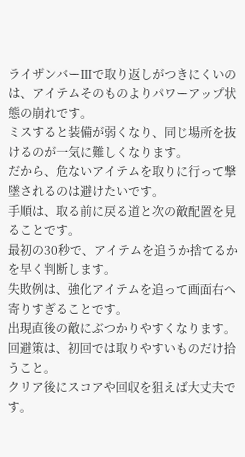ライザンバーⅢで取り返しがつきにくいのは、アイテムそのものよりパワーアップ状態の崩れです。
ミスすると装備が弱くなり、同じ場所を抜けるのが一気に難しくなります。
だから、危ないアイテムを取りに行って撃墜されるのは避けたいです。
手順は、取る前に戻る道と次の敵配置を見ることです。
最初の30秒で、アイテムを追うか捨てるかを早く判断します。
失敗例は、強化アイテムを追って画面右へ寄りすぎることです。
出現直後の敵にぶつかりやすくなります。
回避策は、初回では取りやすいものだけ拾うこと。
クリア後にスコアや回収を狙えば大丈夫です。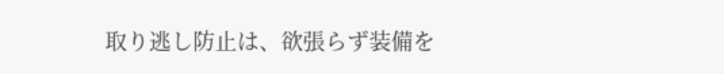取り逃し防止は、欲張らず装備を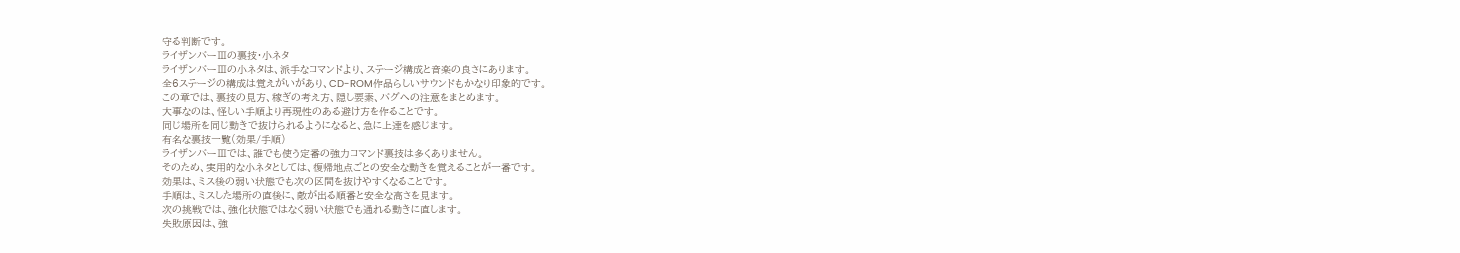守る判断です。
ライザンバーⅢの裏技・小ネタ
ライザンバーⅢの小ネタは、派手なコマンドより、ステージ構成と音楽の良さにあります。
全6ステージの構成は覚えがいがあり、CD-ROM作品らしいサウンドもかなり印象的です。
この章では、裏技の見方、稼ぎの考え方、隠し要素、バグへの注意をまとめます。
大事なのは、怪しい手順より再現性のある避け方を作ることです。
同じ場所を同じ動きで抜けられるようになると、急に上達を感じます。
有名な裏技一覧(効果/手順)
ライザンバーⅢでは、誰でも使う定番の強力コマンド裏技は多くありません。
そのため、実用的な小ネタとしては、復帰地点ごとの安全な動きを覚えることが一番です。
効果は、ミス後の弱い状態でも次の区間を抜けやすくなることです。
手順は、ミスした場所の直後に、敵が出る順番と安全な高さを見ます。
次の挑戦では、強化状態ではなく弱い状態でも通れる動きに直します。
失敗原因は、強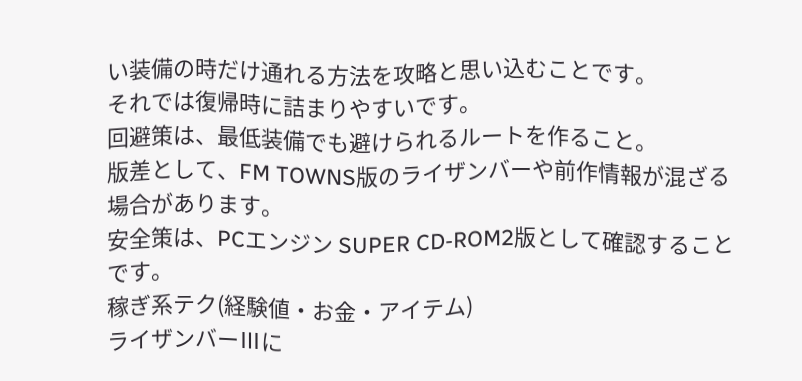い装備の時だけ通れる方法を攻略と思い込むことです。
それでは復帰時に詰まりやすいです。
回避策は、最低装備でも避けられるルートを作ること。
版差として、FM TOWNS版のライザンバーや前作情報が混ざる場合があります。
安全策は、PCエンジン SUPER CD-ROM2版として確認することです。
稼ぎ系テク(経験値・お金・アイテム)
ライザンバーⅢに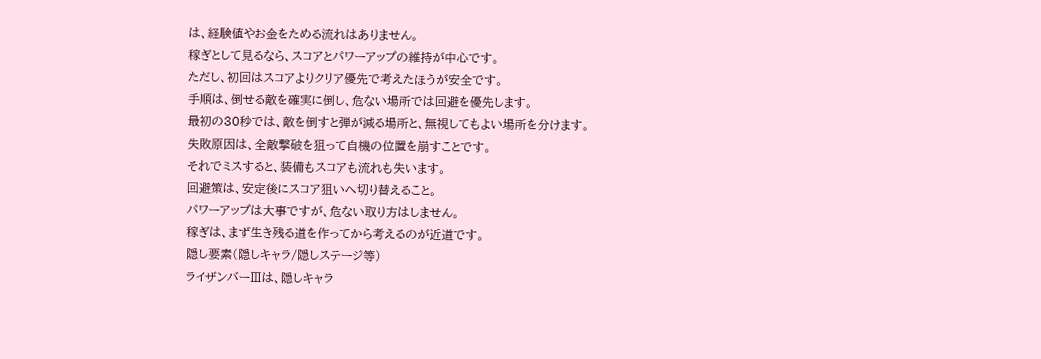は、経験値やお金をためる流れはありません。
稼ぎとして見るなら、スコアとパワーアップの維持が中心です。
ただし、初回はスコアよりクリア優先で考えたほうが安全です。
手順は、倒せる敵を確実に倒し、危ない場所では回避を優先します。
最初の30秒では、敵を倒すと弾が減る場所と、無視してもよい場所を分けます。
失敗原因は、全敵撃破を狙って自機の位置を崩すことです。
それでミスすると、装備もスコアも流れも失います。
回避策は、安定後にスコア狙いへ切り替えること。
パワーアップは大事ですが、危ない取り方はしません。
稼ぎは、まず生き残る道を作ってから考えるのが近道です。
隠し要素(隠しキャラ/隠しステージ等)
ライザンバーⅢは、隠しキャラ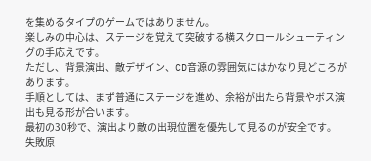を集めるタイプのゲームではありません。
楽しみの中心は、ステージを覚えて突破する横スクロールシューティングの手応えです。
ただし、背景演出、敵デザイン、CD音源の雰囲気にはかなり見どころがあります。
手順としては、まず普通にステージを進め、余裕が出たら背景やボス演出も見る形が合います。
最初の30秒で、演出より敵の出現位置を優先して見るのが安全です。
失敗原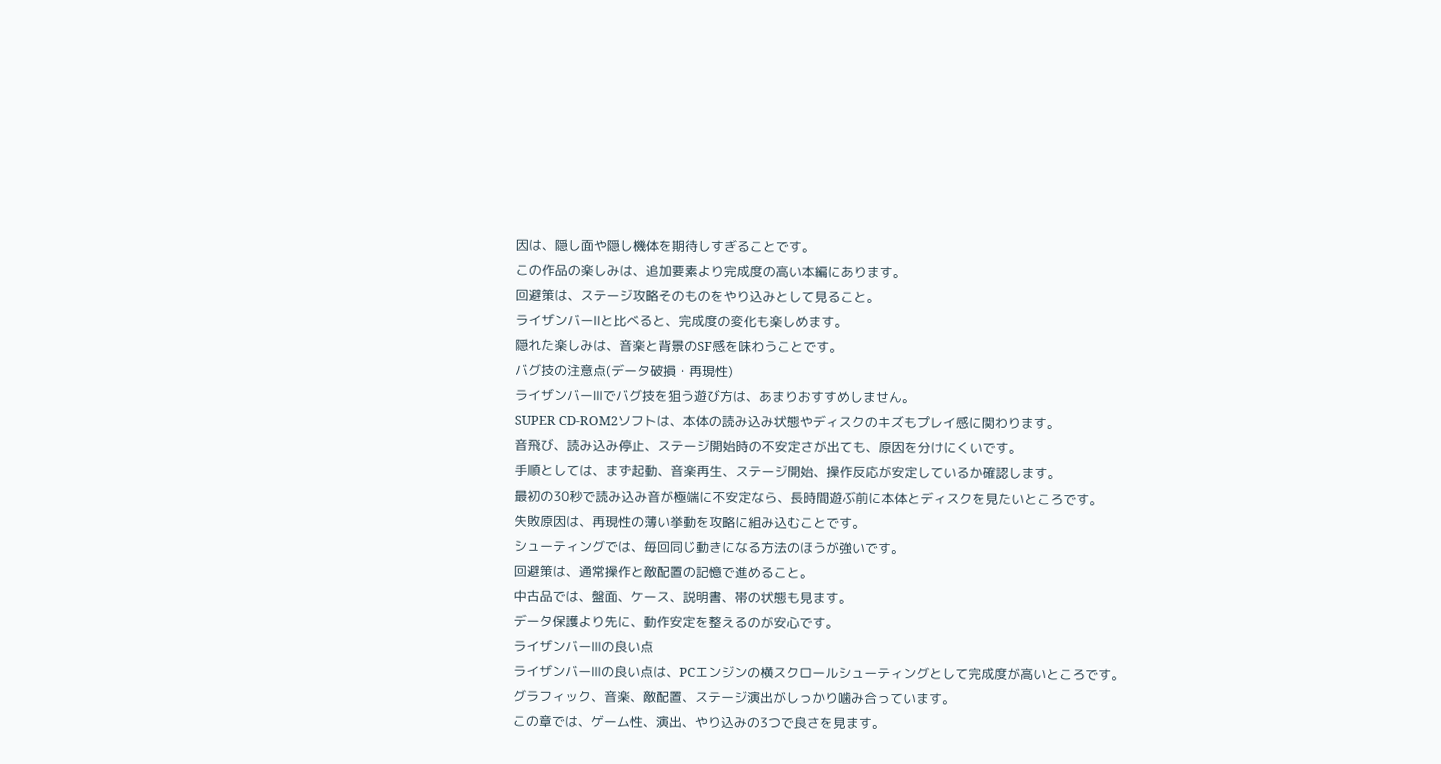因は、隠し面や隠し機体を期待しすぎることです。
この作品の楽しみは、追加要素より完成度の高い本編にあります。
回避策は、ステージ攻略そのものをやり込みとして見ること。
ライザンバーⅡと比べると、完成度の変化も楽しめます。
隠れた楽しみは、音楽と背景のSF感を味わうことです。
バグ技の注意点(データ破損・再現性)
ライザンバーⅢでバグ技を狙う遊び方は、あまりおすすめしません。
SUPER CD-ROM2ソフトは、本体の読み込み状態やディスクのキズもプレイ感に関わります。
音飛び、読み込み停止、ステージ開始時の不安定さが出ても、原因を分けにくいです。
手順としては、まず起動、音楽再生、ステージ開始、操作反応が安定しているか確認します。
最初の30秒で読み込み音が極端に不安定なら、長時間遊ぶ前に本体とディスクを見たいところです。
失敗原因は、再現性の薄い挙動を攻略に組み込むことです。
シューティングでは、毎回同じ動きになる方法のほうが強いです。
回避策は、通常操作と敵配置の記憶で進めること。
中古品では、盤面、ケース、説明書、帯の状態も見ます。
データ保護より先に、動作安定を整えるのが安心です。
ライザンバーⅢの良い点
ライザンバーⅢの良い点は、PCエンジンの横スクロールシューティングとして完成度が高いところです。
グラフィック、音楽、敵配置、ステージ演出がしっかり噛み合っています。
この章では、ゲーム性、演出、やり込みの3つで良さを見ます。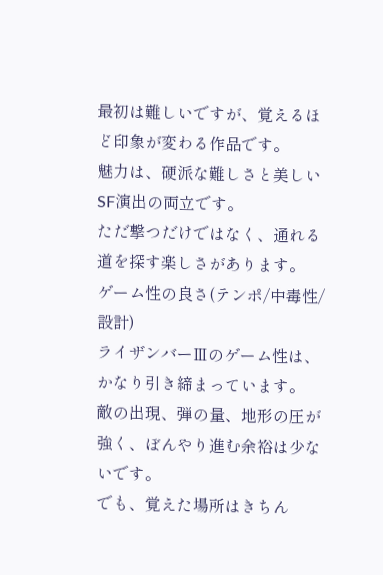最初は難しいですが、覚えるほど印象が変わる作品です。
魅力は、硬派な難しさと美しいSF演出の両立です。
ただ撃つだけではなく、通れる道を探す楽しさがあります。
ゲーム性の良さ(テンポ/中毒性/設計)
ライザンバーⅢのゲーム性は、かなり引き締まっています。
敵の出現、弾の量、地形の圧が強く、ぼんやり進む余裕は少ないです。
でも、覚えた場所はきちん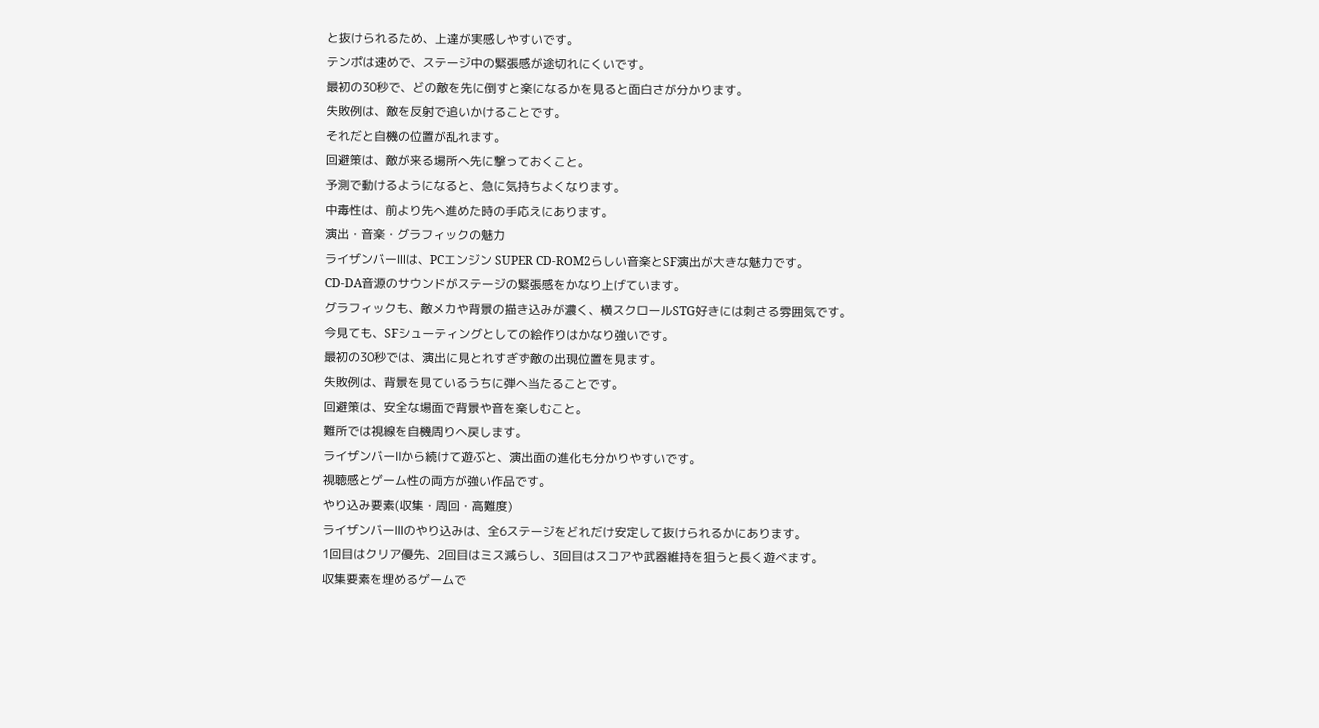と抜けられるため、上達が実感しやすいです。
テンポは速めで、ステージ中の緊張感が途切れにくいです。
最初の30秒で、どの敵を先に倒すと楽になるかを見ると面白さが分かります。
失敗例は、敵を反射で追いかけることです。
それだと自機の位置が乱れます。
回避策は、敵が来る場所へ先に撃っておくこと。
予測で動けるようになると、急に気持ちよくなります。
中毒性は、前より先へ進めた時の手応えにあります。
演出・音楽・グラフィックの魅力
ライザンバーⅢは、PCエンジン SUPER CD-ROM2らしい音楽とSF演出が大きな魅力です。
CD-DA音源のサウンドがステージの緊張感をかなり上げています。
グラフィックも、敵メカや背景の描き込みが濃く、横スクロールSTG好きには刺さる雰囲気です。
今見ても、SFシューティングとしての絵作りはかなり強いです。
最初の30秒では、演出に見とれすぎず敵の出現位置を見ます。
失敗例は、背景を見ているうちに弾へ当たることです。
回避策は、安全な場面で背景や音を楽しむこと。
難所では視線を自機周りへ戻します。
ライザンバーⅡから続けて遊ぶと、演出面の進化も分かりやすいです。
視聴感とゲーム性の両方が強い作品です。
やり込み要素(収集・周回・高難度)
ライザンバーⅢのやり込みは、全6ステージをどれだけ安定して抜けられるかにあります。
1回目はクリア優先、2回目はミス減らし、3回目はスコアや武器維持を狙うと長く遊べます。
収集要素を埋めるゲームで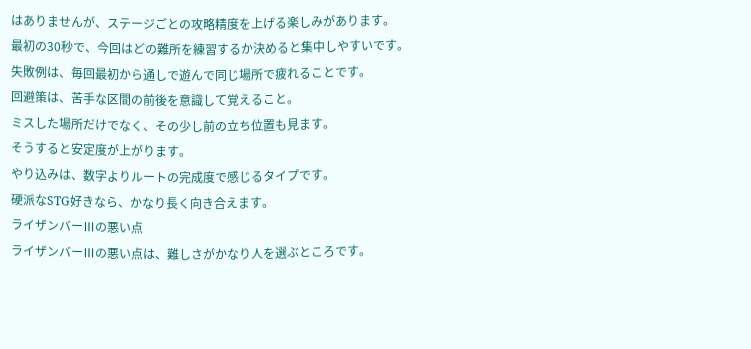はありませんが、ステージごとの攻略精度を上げる楽しみがあります。
最初の30秒で、今回はどの難所を練習するか決めると集中しやすいです。
失敗例は、毎回最初から通しで遊んで同じ場所で疲れることです。
回避策は、苦手な区間の前後を意識して覚えること。
ミスした場所だけでなく、その少し前の立ち位置も見ます。
そうすると安定度が上がります。
やり込みは、数字よりルートの完成度で感じるタイプです。
硬派なSTG好きなら、かなり長く向き合えます。
ライザンバーⅢの悪い点
ライザンバーⅢの悪い点は、難しさがかなり人を選ぶところです。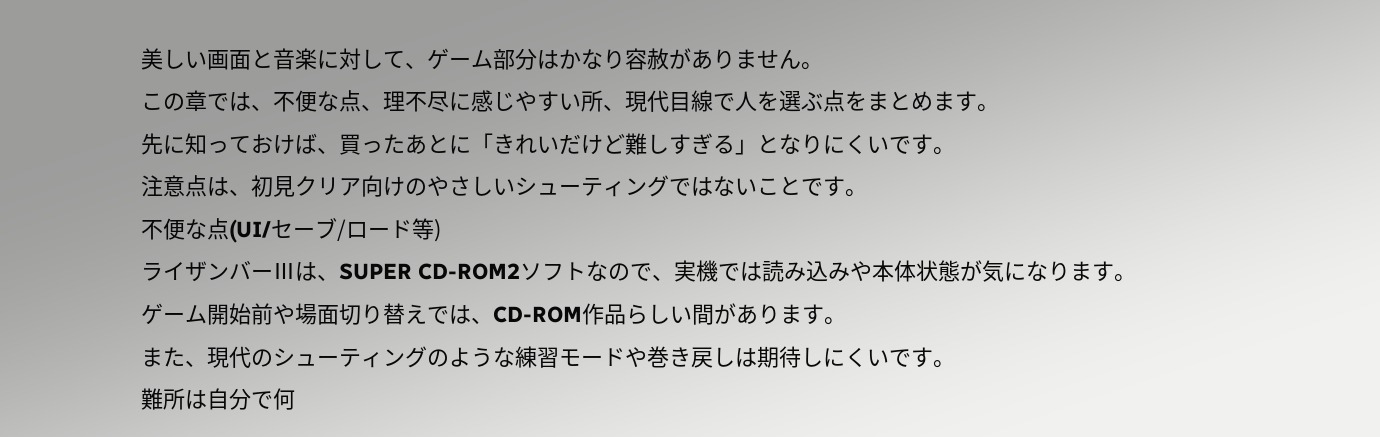美しい画面と音楽に対して、ゲーム部分はかなり容赦がありません。
この章では、不便な点、理不尽に感じやすい所、現代目線で人を選ぶ点をまとめます。
先に知っておけば、買ったあとに「きれいだけど難しすぎる」となりにくいです。
注意点は、初見クリア向けのやさしいシューティングではないことです。
不便な点(UI/セーブ/ロード等)
ライザンバーⅢは、SUPER CD-ROM2ソフトなので、実機では読み込みや本体状態が気になります。
ゲーム開始前や場面切り替えでは、CD-ROM作品らしい間があります。
また、現代のシューティングのような練習モードや巻き戻しは期待しにくいです。
難所は自分で何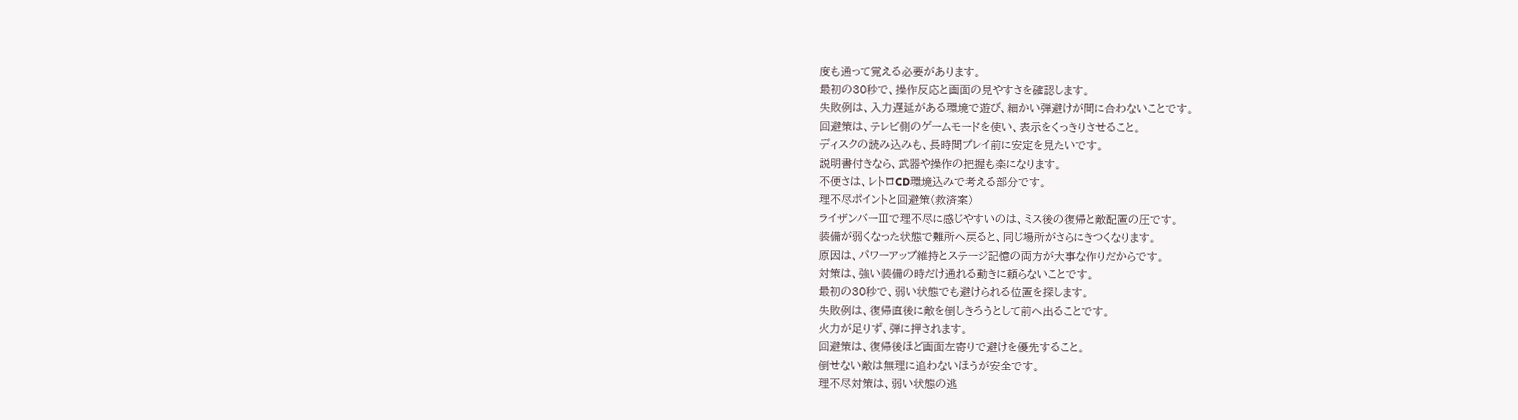度も通って覚える必要があります。
最初の30秒で、操作反応と画面の見やすさを確認します。
失敗例は、入力遅延がある環境で遊び、細かい弾避けが間に合わないことです。
回避策は、テレビ側のゲームモードを使い、表示をくっきりさせること。
ディスクの読み込みも、長時間プレイ前に安定を見たいです。
説明書付きなら、武器や操作の把握も楽になります。
不便さは、レトロCD環境込みで考える部分です。
理不尽ポイントと回避策(救済案)
ライザンバーⅢで理不尽に感じやすいのは、ミス後の復帰と敵配置の圧です。
装備が弱くなった状態で難所へ戻ると、同じ場所がさらにきつくなります。
原因は、パワーアップ維持とステージ記憶の両方が大事な作りだからです。
対策は、強い装備の時だけ通れる動きに頼らないことです。
最初の30秒で、弱い状態でも避けられる位置を探します。
失敗例は、復帰直後に敵を倒しきろうとして前へ出ることです。
火力が足りず、弾に押されます。
回避策は、復帰後ほど画面左寄りで避けを優先すること。
倒せない敵は無理に追わないほうが安全です。
理不尽対策は、弱い状態の逃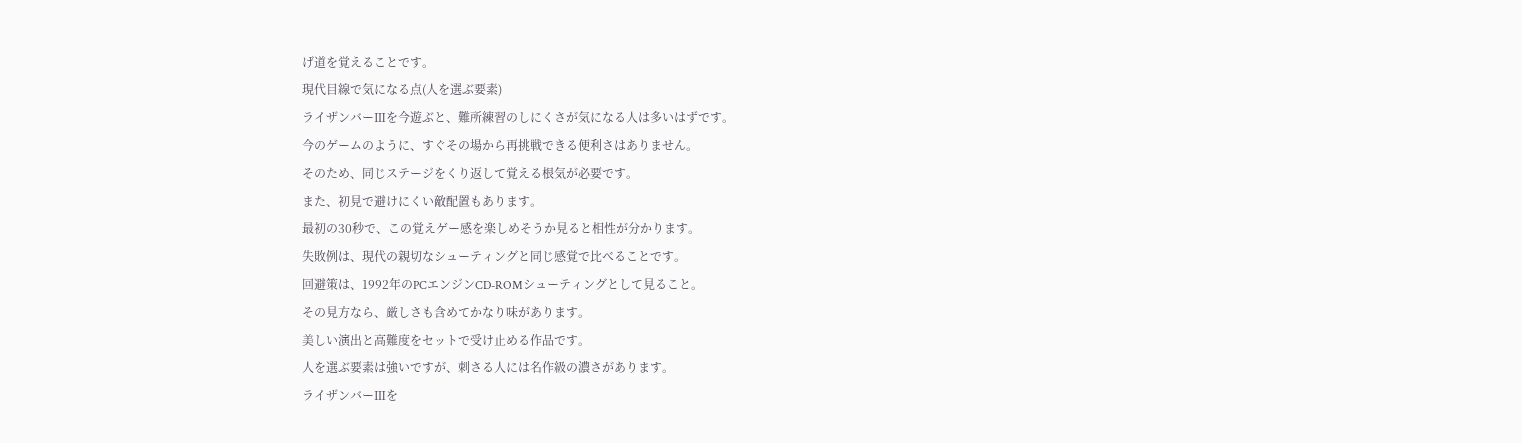げ道を覚えることです。
現代目線で気になる点(人を選ぶ要素)
ライザンバーⅢを今遊ぶと、難所練習のしにくさが気になる人は多いはずです。
今のゲームのように、すぐその場から再挑戦できる便利さはありません。
そのため、同じステージをくり返して覚える根気が必要です。
また、初見で避けにくい敵配置もあります。
最初の30秒で、この覚えゲー感を楽しめそうか見ると相性が分かります。
失敗例は、現代の親切なシューティングと同じ感覚で比べることです。
回避策は、1992年のPCエンジンCD-ROMシューティングとして見ること。
その見方なら、厳しさも含めてかなり味があります。
美しい演出と高難度をセットで受け止める作品です。
人を選ぶ要素は強いですが、刺さる人には名作級の濃さがあります。
ライザンバーⅢを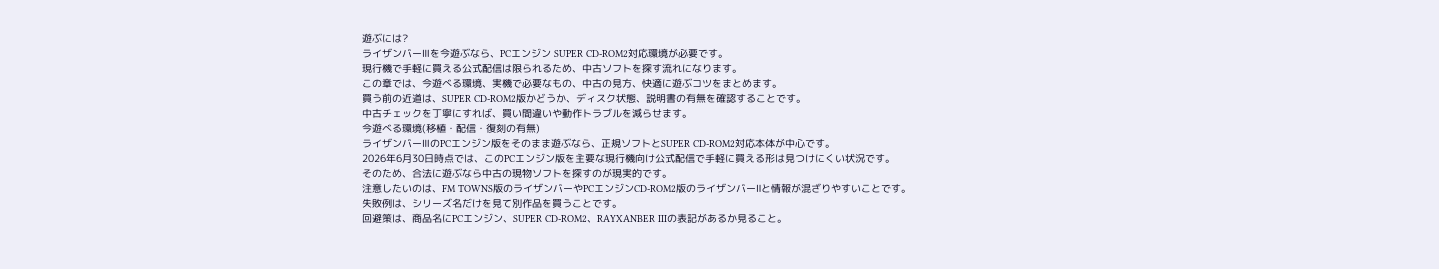遊ぶには?
ライザンバーⅢを今遊ぶなら、PCエンジン SUPER CD-ROM2対応環境が必要です。
現行機で手軽に買える公式配信は限られるため、中古ソフトを探す流れになります。
この章では、今遊べる環境、実機で必要なもの、中古の見方、快適に遊ぶコツをまとめます。
買う前の近道は、SUPER CD-ROM2版かどうか、ディスク状態、説明書の有無を確認することです。
中古チェックを丁寧にすれば、買い間違いや動作トラブルを減らせます。
今遊べる環境(移植・配信・復刻の有無)
ライザンバーⅢのPCエンジン版をそのまま遊ぶなら、正規ソフトとSUPER CD-ROM2対応本体が中心です。
2026年6月30日時点では、このPCエンジン版を主要な現行機向け公式配信で手軽に買える形は見つけにくい状況です。
そのため、合法に遊ぶなら中古の現物ソフトを探すのが現実的です。
注意したいのは、FM TOWNS版のライザンバーやPCエンジンCD-ROM2版のライザンバーⅡと情報が混ざりやすいことです。
失敗例は、シリーズ名だけを見て別作品を買うことです。
回避策は、商品名にPCエンジン、SUPER CD-ROM2、RAYXANBER IIIの表記があるか見ること。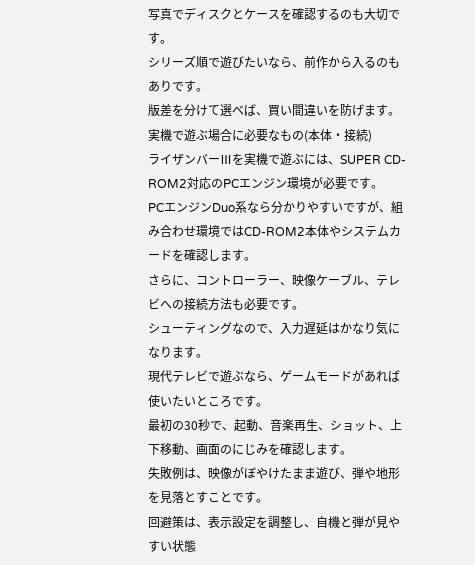写真でディスクとケースを確認するのも大切です。
シリーズ順で遊びたいなら、前作から入るのもありです。
版差を分けて選べば、買い間違いを防げます。
実機で遊ぶ場合に必要なもの(本体・接続)
ライザンバーⅢを実機で遊ぶには、SUPER CD-ROM2対応のPCエンジン環境が必要です。
PCエンジンDuo系なら分かりやすいですが、組み合わせ環境ではCD-ROM2本体やシステムカードを確認します。
さらに、コントローラー、映像ケーブル、テレビへの接続方法も必要です。
シューティングなので、入力遅延はかなり気になります。
現代テレビで遊ぶなら、ゲームモードがあれば使いたいところです。
最初の30秒で、起動、音楽再生、ショット、上下移動、画面のにじみを確認します。
失敗例は、映像がぼやけたまま遊び、弾や地形を見落とすことです。
回避策は、表示設定を調整し、自機と弾が見やすい状態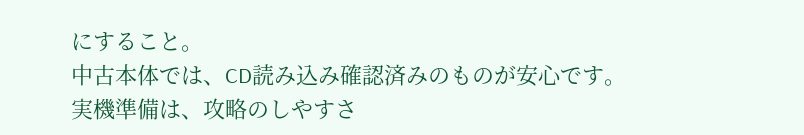にすること。
中古本体では、CD読み込み確認済みのものが安心です。
実機準備は、攻略のしやすさ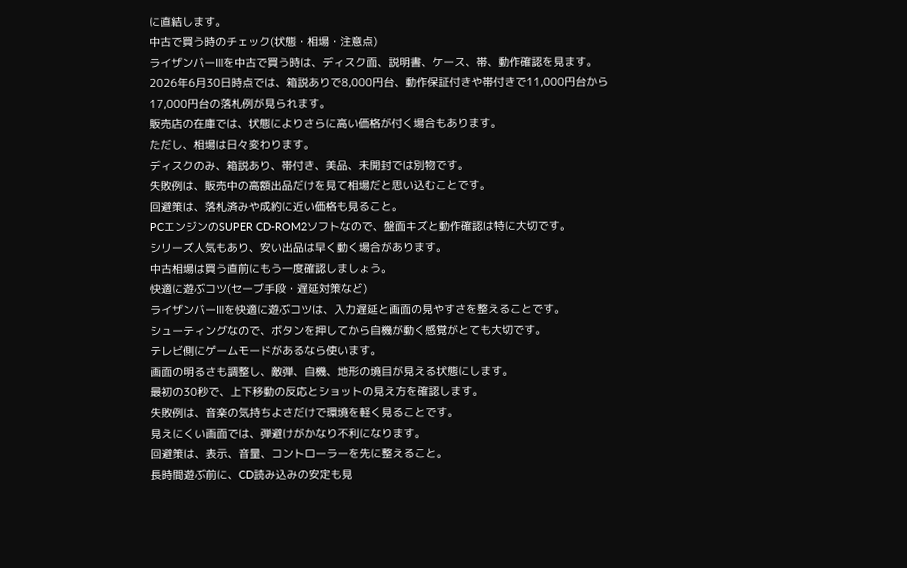に直結します。
中古で買う時のチェック(状態・相場・注意点)
ライザンバーⅢを中古で買う時は、ディスク面、説明書、ケース、帯、動作確認を見ます。
2026年6月30日時点では、箱説ありで8,000円台、動作保証付きや帯付きで11,000円台から17,000円台の落札例が見られます。
販売店の在庫では、状態によりさらに高い価格が付く場合もあります。
ただし、相場は日々変わります。
ディスクのみ、箱説あり、帯付き、美品、未開封では別物です。
失敗例は、販売中の高額出品だけを見て相場だと思い込むことです。
回避策は、落札済みや成約に近い価格も見ること。
PCエンジンのSUPER CD-ROM2ソフトなので、盤面キズと動作確認は特に大切です。
シリーズ人気もあり、安い出品は早く動く場合があります。
中古相場は買う直前にもう一度確認しましょう。
快適に遊ぶコツ(セーブ手段・遅延対策など)
ライザンバーⅢを快適に遊ぶコツは、入力遅延と画面の見やすさを整えることです。
シューティングなので、ボタンを押してから自機が動く感覚がとても大切です。
テレビ側にゲームモードがあるなら使います。
画面の明るさも調整し、敵弾、自機、地形の境目が見える状態にします。
最初の30秒で、上下移動の反応とショットの見え方を確認します。
失敗例は、音楽の気持ちよさだけで環境を軽く見ることです。
見えにくい画面では、弾避けがかなり不利になります。
回避策は、表示、音量、コントローラーを先に整えること。
長時間遊ぶ前に、CD読み込みの安定も見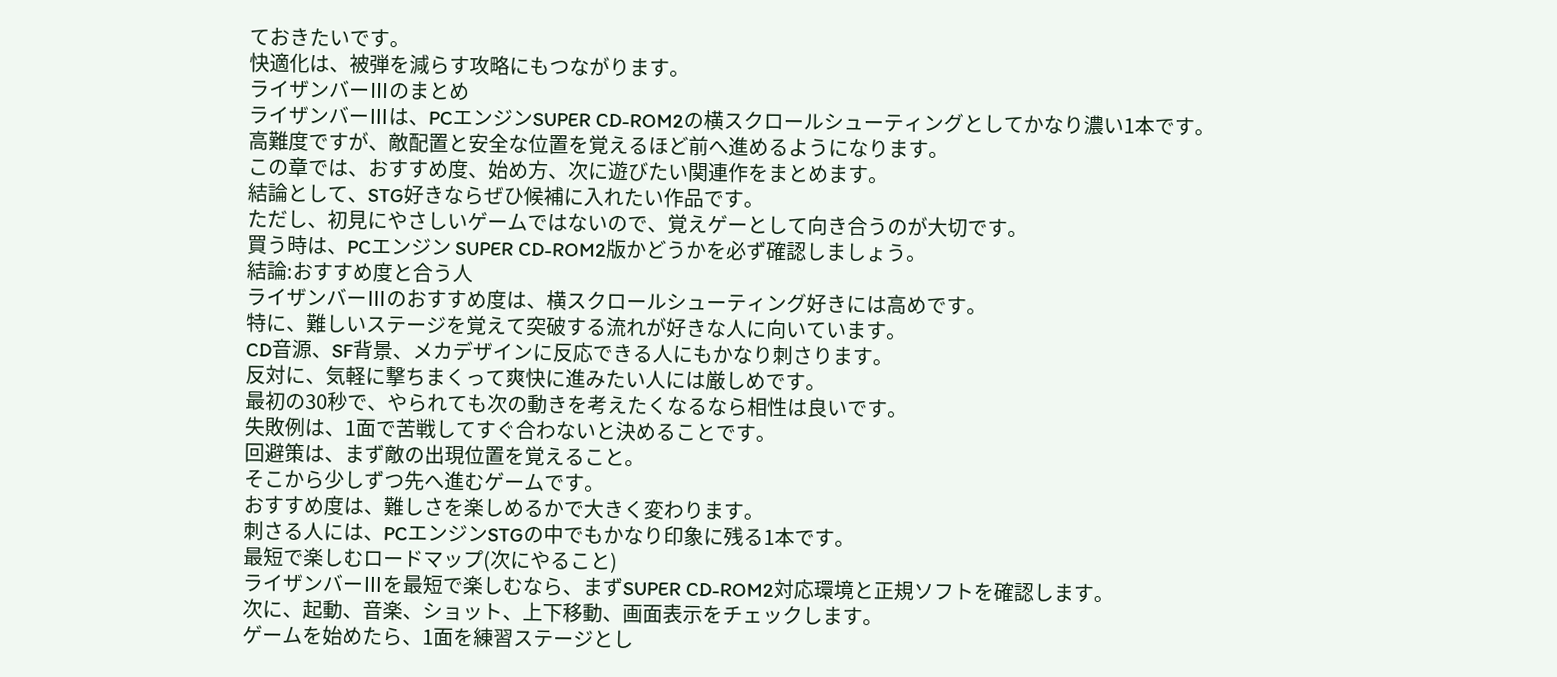ておきたいです。
快適化は、被弾を減らす攻略にもつながります。
ライザンバーⅢのまとめ
ライザンバーⅢは、PCエンジンSUPER CD-ROM2の横スクロールシューティングとしてかなり濃い1本です。
高難度ですが、敵配置と安全な位置を覚えるほど前へ進めるようになります。
この章では、おすすめ度、始め方、次に遊びたい関連作をまとめます。
結論として、STG好きならぜひ候補に入れたい作品です。
ただし、初見にやさしいゲームではないので、覚えゲーとして向き合うのが大切です。
買う時は、PCエンジン SUPER CD-ROM2版かどうかを必ず確認しましょう。
結論:おすすめ度と合う人
ライザンバーⅢのおすすめ度は、横スクロールシューティング好きには高めです。
特に、難しいステージを覚えて突破する流れが好きな人に向いています。
CD音源、SF背景、メカデザインに反応できる人にもかなり刺さります。
反対に、気軽に撃ちまくって爽快に進みたい人には厳しめです。
最初の30秒で、やられても次の動きを考えたくなるなら相性は良いです。
失敗例は、1面で苦戦してすぐ合わないと決めることです。
回避策は、まず敵の出現位置を覚えること。
そこから少しずつ先へ進むゲームです。
おすすめ度は、難しさを楽しめるかで大きく変わります。
刺さる人には、PCエンジンSTGの中でもかなり印象に残る1本です。
最短で楽しむロードマップ(次にやること)
ライザンバーⅢを最短で楽しむなら、まずSUPER CD-ROM2対応環境と正規ソフトを確認します。
次に、起動、音楽、ショット、上下移動、画面表示をチェックします。
ゲームを始めたら、1面を練習ステージとし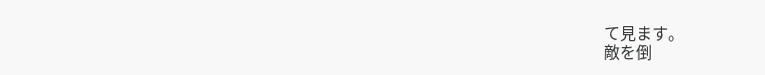て見ます。
敵を倒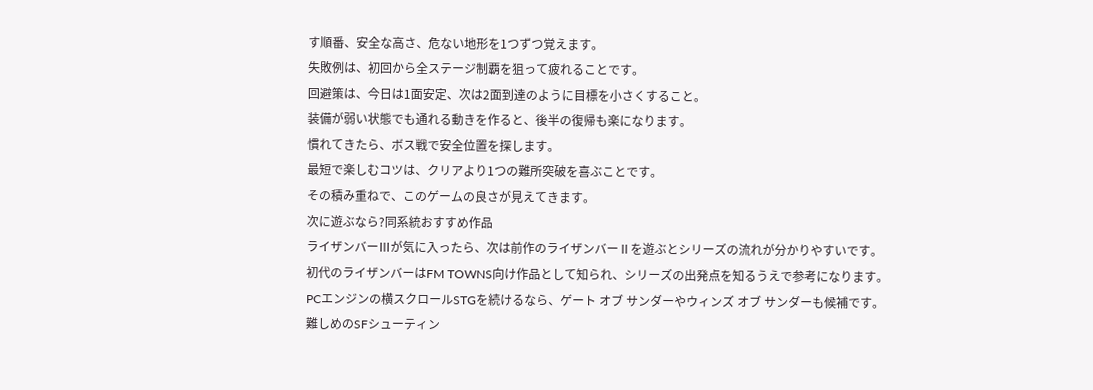す順番、安全な高さ、危ない地形を1つずつ覚えます。
失敗例は、初回から全ステージ制覇を狙って疲れることです。
回避策は、今日は1面安定、次は2面到達のように目標を小さくすること。
装備が弱い状態でも通れる動きを作ると、後半の復帰も楽になります。
慣れてきたら、ボス戦で安全位置を探します。
最短で楽しむコツは、クリアより1つの難所突破を喜ぶことです。
その積み重ねで、このゲームの良さが見えてきます。
次に遊ぶなら?同系統おすすめ作品
ライザンバーⅢが気に入ったら、次は前作のライザンバーⅡを遊ぶとシリーズの流れが分かりやすいです。
初代のライザンバーはFM TOWNS向け作品として知られ、シリーズの出発点を知るうえで参考になります。
PCエンジンの横スクロールSTGを続けるなら、ゲート オブ サンダーやウィンズ オブ サンダーも候補です。
難しめのSFシューティン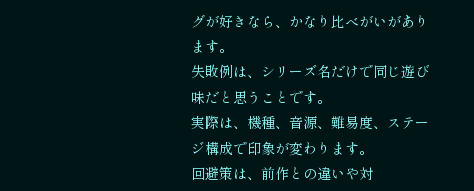グが好きなら、かなり比べがいがあります。
失敗例は、シリーズ名だけで同じ遊び味だと思うことです。
実際は、機種、音源、難易度、ステージ構成で印象が変わります。
回避策は、前作との違いや対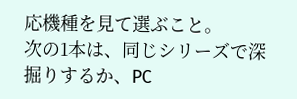応機種を見て選ぶこと。
次の1本は、同じシリーズで深掘りするか、PC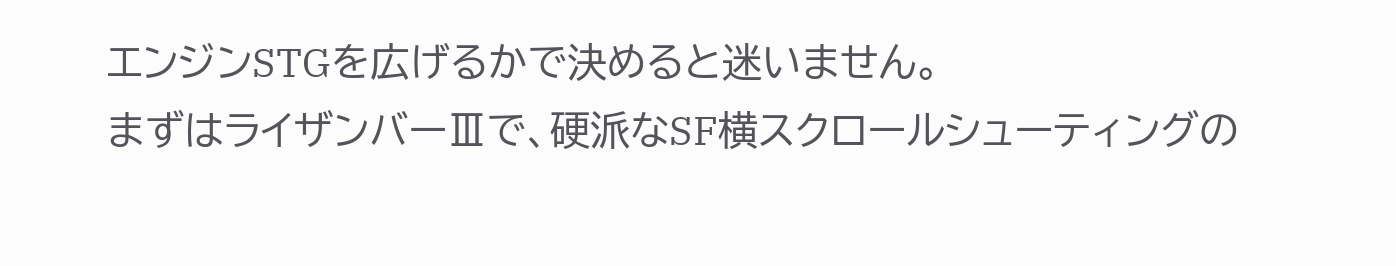エンジンSTGを広げるかで決めると迷いません。
まずはライザンバーⅢで、硬派なSF横スクロールシューティングの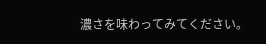濃さを味わってみてください。